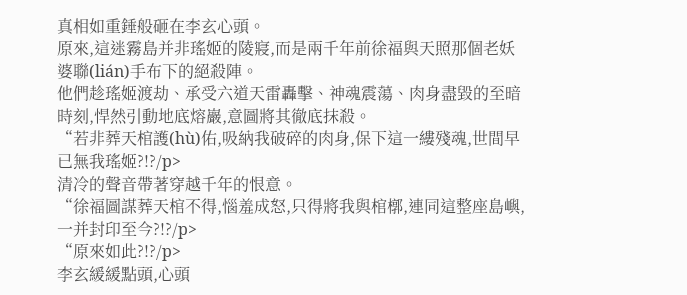真相如重錘般砸在李玄心頭。
原來,這迷霧島并非瑤姬的陵寢,而是兩千年前徐福與天照那個老妖婆聯(lián)手布下的絕殺陣。
他們趁瑤姬渡劫、承受六道天雷轟擊、神魂震蕩、肉身盡毀的至暗時刻,悍然引動地底熔巖,意圖將其徹底抹殺。
“若非葬天棺護(hù)佑,吸納我破碎的肉身,保下這一縷殘魂,世間早已無我瑤姬?!?/p>
清冷的聲音帶著穿越千年的恨意。
“徐福圖謀葬天棺不得,惱羞成怒,只得將我與棺槨,連同這整座島嶼,一并封印至今?!?/p>
“原來如此?!?/p>
李玄緩緩點頭,心頭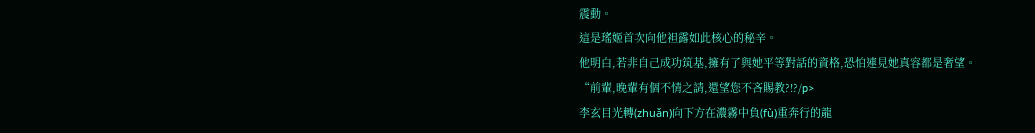震動。
這是瑤姬首次向他袒露如此核心的秘辛。
他明白,若非自己成功筑基,擁有了與她平等對話的資格,恐怕連見她真容都是奢望。
“前輩,晚輩有個不情之請,還望您不吝賜教?!?/p>
李玄目光轉(zhuǎn)向下方在濃霧中負(fù)重奔行的龍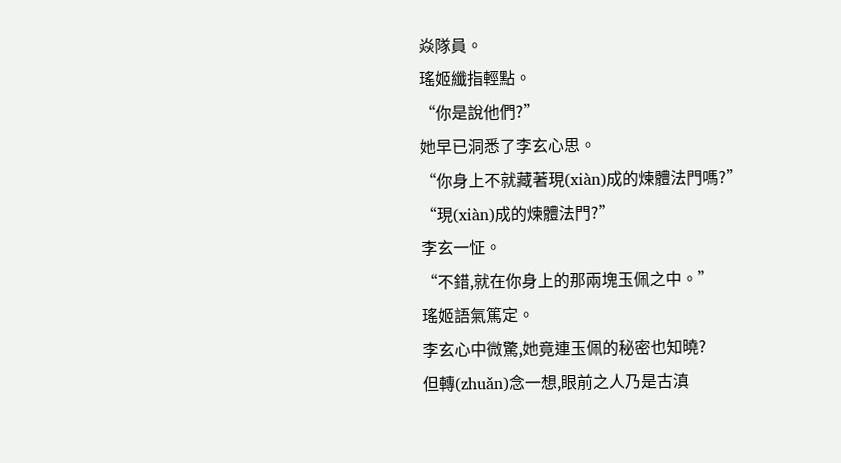焱隊員。
瑤姬纖指輕點。
“你是說他們?”
她早已洞悉了李玄心思。
“你身上不就藏著現(xiàn)成的煉體法門嗎?”
“現(xiàn)成的煉體法門?”
李玄一怔。
“不錯,就在你身上的那兩塊玉佩之中。”
瑤姬語氣篤定。
李玄心中微驚,她竟連玉佩的秘密也知曉?
但轉(zhuǎn)念一想,眼前之人乃是古滇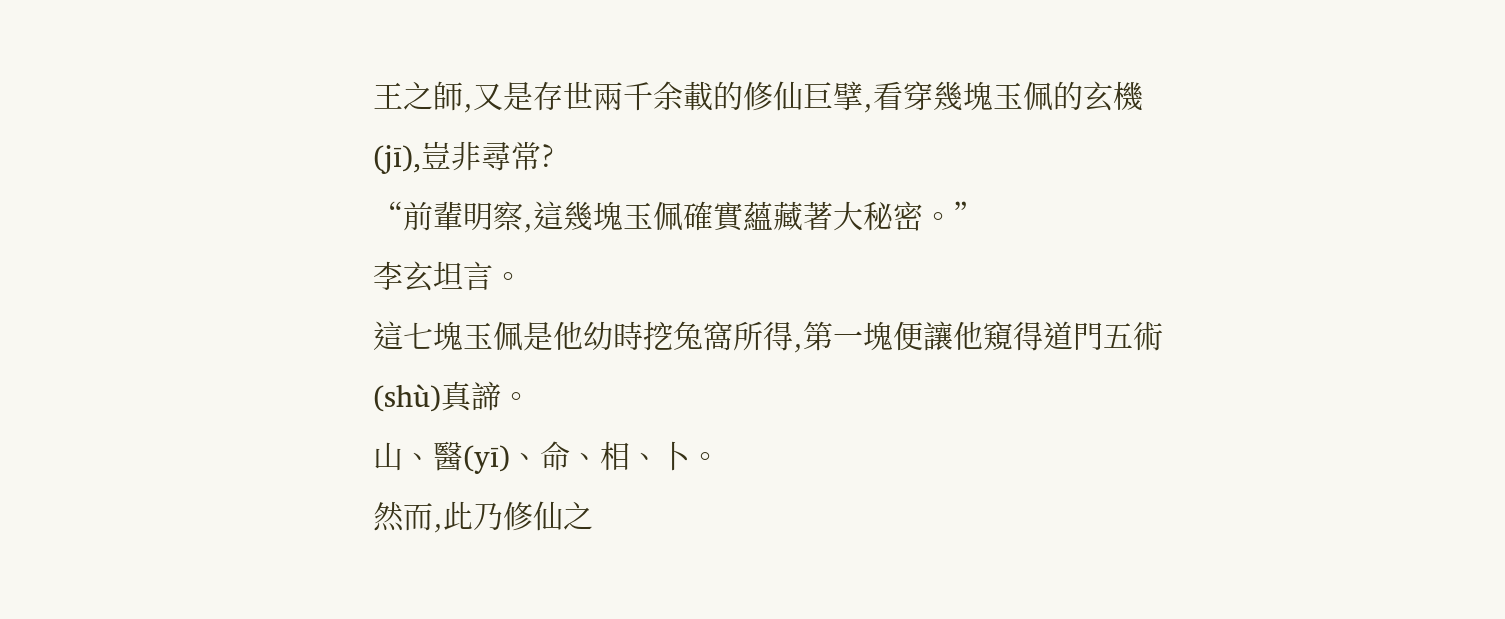王之師,又是存世兩千余載的修仙巨擘,看穿幾塊玉佩的玄機(jī),豈非尋常?
“前輩明察,這幾塊玉佩確實蘊藏著大秘密。”
李玄坦言。
這七塊玉佩是他幼時挖兔窩所得,第一塊便讓他窺得道門五術(shù)真諦。
山、醫(yī)、命、相、卜。
然而,此乃修仙之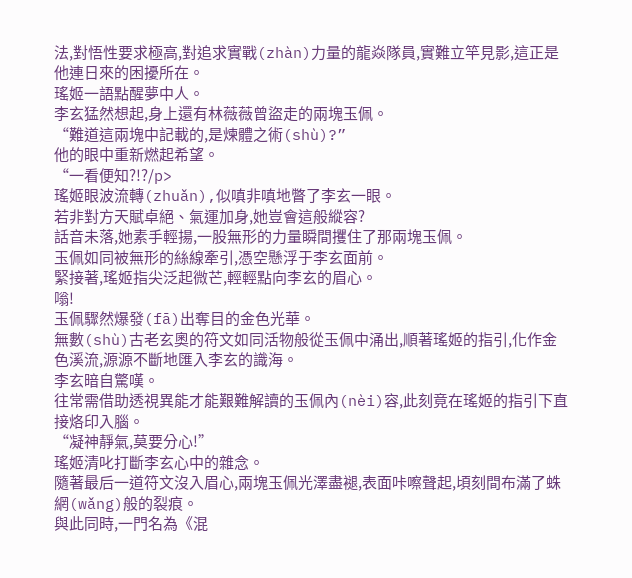法,對悟性要求極高,對追求實戰(zhàn)力量的龍焱隊員,實難立竿見影,這正是他連日來的困擾所在。
瑤姬一語點醒夢中人。
李玄猛然想起,身上還有林薇薇曾盜走的兩塊玉佩。
“難道這兩塊中記載的,是煉體之術(shù)?”
他的眼中重新燃起希望。
“一看便知?!?/p>
瑤姬眼波流轉(zhuǎn),似嗔非嗔地瞥了李玄一眼。
若非對方天賦卓絕、氣運加身,她豈會這般縱容?
話音未落,她素手輕揚,一股無形的力量瞬間攫住了那兩塊玉佩。
玉佩如同被無形的絲線牽引,憑空懸浮于李玄面前。
緊接著,瑤姬指尖泛起微芒,輕輕點向李玄的眉心。
嗡!
玉佩驟然爆發(fā)出奪目的金色光華。
無數(shù)古老玄奧的符文如同活物般從玉佩中涌出,順著瑤姬的指引,化作金色溪流,源源不斷地匯入李玄的識海。
李玄暗自驚嘆。
往常需借助透視異能才能艱難解讀的玉佩內(nèi)容,此刻竟在瑤姬的指引下直接烙印入腦。
“凝神靜氣,莫要分心!”
瑤姬清叱打斷李玄心中的雜念。
隨著最后一道符文沒入眉心,兩塊玉佩光澤盡褪,表面咔嚓聲起,頃刻間布滿了蛛網(wǎng)般的裂痕。
與此同時,一門名為《混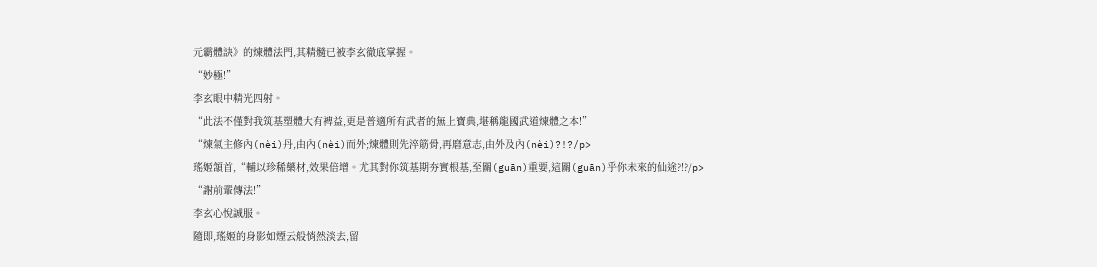元霸體訣》的煉體法門,其精髓已被李玄徹底掌握。
“妙極!”
李玄眼中精光四射。
“此法不僅對我筑基塑體大有裨益,更是普適所有武者的無上寶典,堪稱龍國武道煉體之本!”
“煉氣主修內(nèi)丹,由內(nèi)而外;煉體則先淬筋骨,再磨意志,由外及內(nèi)?!?/p>
瑤姬頷首,“輔以珍稀藥材,效果倍增。尤其對你筑基期夯實根基,至關(guān)重要,這關(guān)乎你未來的仙途?!?/p>
“謝前輩傳法!”
李玄心悅誠服。
隨即,瑤姬的身影如煙云般悄然淡去,留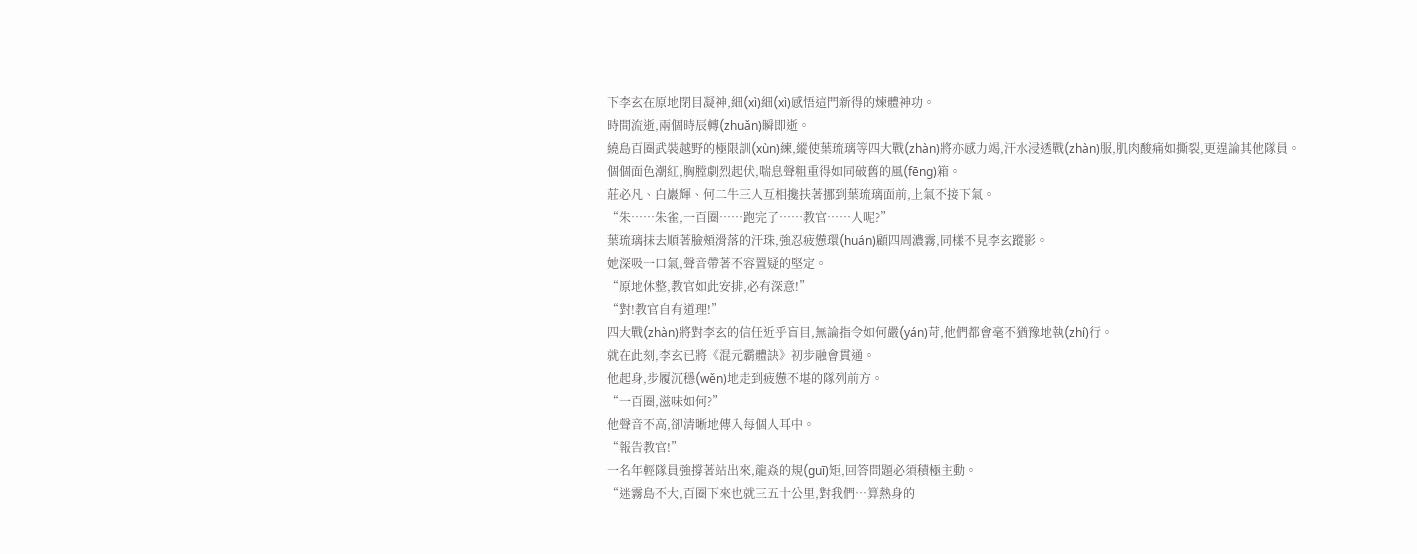下李玄在原地閉目凝神,細(xì)細(xì)感悟這門新得的煉體神功。
時間流逝,兩個時辰轉(zhuǎn)瞬即逝。
繞島百圈武裝越野的極限訓(xùn)練,縱使葉琉璃等四大戰(zhàn)將亦感力竭,汗水浸透戰(zhàn)服,肌肉酸痛如撕裂,更遑論其他隊員。
個個面色潮紅,胸膛劇烈起伏,喘息聲粗重得如同破舊的風(fēng)箱。
莊必凡、白巖輝、何二牛三人互相攙扶著挪到葉琉璃面前,上氣不接下氣。
“朱……朱雀,一百圈……跑完了……教官……人呢?”
葉琉璃抹去順著臉頰滑落的汗珠,強忍疲憊環(huán)顧四周濃霧,同樣不見李玄蹤影。
她深吸一口氣,聲音帶著不容置疑的堅定。
“原地休整,教官如此安排,必有深意!”
“對!教官自有道理!”
四大戰(zhàn)將對李玄的信任近乎盲目,無論指令如何嚴(yán)苛,他們都會毫不猶豫地執(zhí)行。
就在此刻,李玄已將《混元霸體訣》初步融會貫通。
他起身,步履沉穩(wěn)地走到疲憊不堪的隊列前方。
“一百圈,滋味如何?”
他聲音不高,卻清晰地傳入每個人耳中。
“報告教官!”
一名年輕隊員強撐著站出來,龍焱的規(guī)矩,回答問題必須積極主動。
“迷霧島不大,百圈下來也就三五十公里,對我們…算熱身的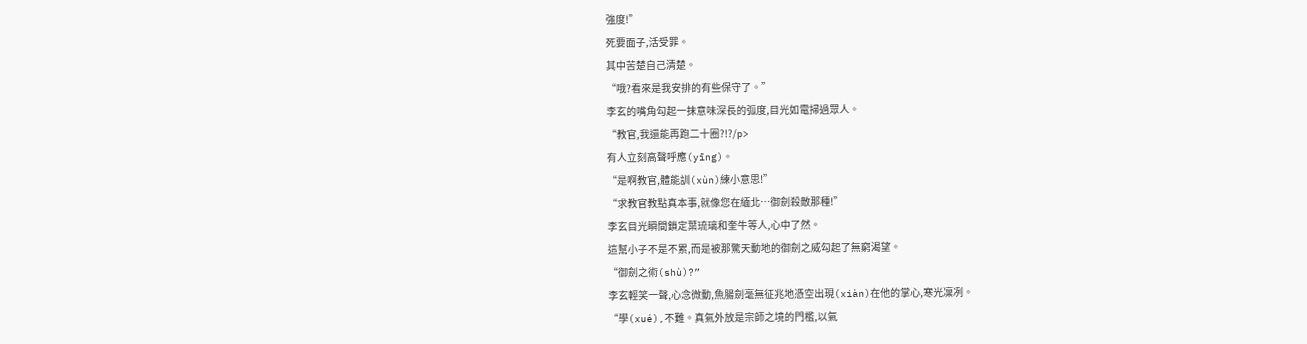強度!”
死要面子,活受罪。
其中苦楚自己清楚。
“哦?看來是我安排的有些保守了。”
李玄的嘴角勾起一抹意味深長的弧度,目光如電掃過眾人。
“教官,我還能再跑二十圈?!?/p>
有人立刻高聲呼應(yīng)。
“是啊教官,體能訓(xùn)練小意思!”
“求教官教點真本事,就像您在緬北…御劍殺敵那種!”
李玄目光瞬間鎖定葉琉璃和奎牛等人,心中了然。
這幫小子不是不累,而是被那驚天動地的御劍之威勾起了無窮渴望。
“御劍之術(shù)?”
李玄輕笑一聲,心念微動,魚腸劍毫無征兆地憑空出現(xiàn)在他的掌心,寒光凜冽。
“學(xué),不難。真氣外放是宗師之境的門檻,以氣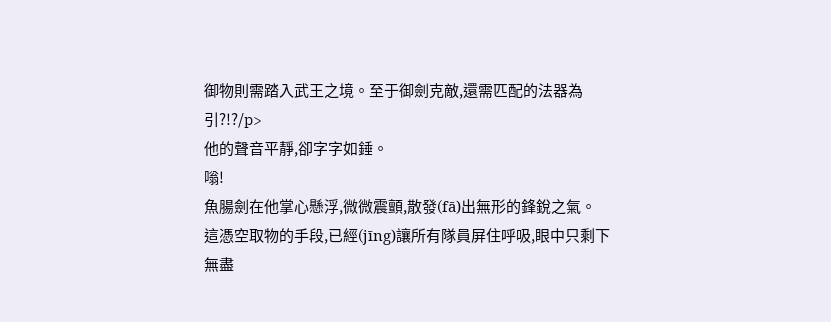御物則需踏入武王之境。至于御劍克敵,還需匹配的法器為引?!?/p>
他的聲音平靜,卻字字如錘。
嗡!
魚腸劍在他掌心懸浮,微微震顫,散發(fā)出無形的鋒銳之氣。
這憑空取物的手段,已經(jīng)讓所有隊員屏住呼吸,眼中只剩下無盡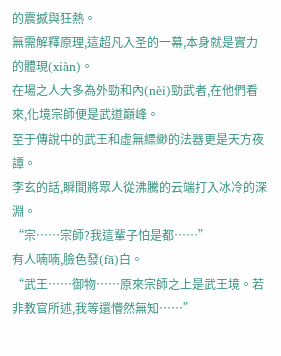的震撼與狂熱。
無需解釋原理,這超凡入圣的一幕,本身就是實力的體現(xiàn)。
在場之人大多為外勁和內(nèi)勁武者,在他們看來,化境宗師便是武道巔峰。
至于傳說中的武王和虛無縹緲的法器更是天方夜譚。
李玄的話,瞬間將眾人從沸騰的云端打入冰冷的深淵。
“宗……宗師?我這輩子怕是都……”
有人喃喃,臉色發(fā)白。
“武王……御物……原來宗師之上是武王境。若非教官所述,我等還懵然無知……”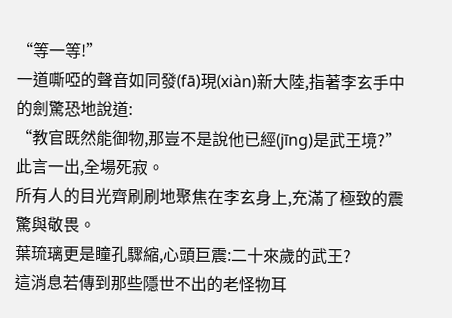“等一等!”
一道嘶啞的聲音如同發(fā)現(xiàn)新大陸,指著李玄手中的劍驚恐地說道:
“教官既然能御物,那豈不是說他已經(jīng)是武王境?”
此言一出,全場死寂。
所有人的目光齊刷刷地聚焦在李玄身上,充滿了極致的震驚與敬畏。
葉琉璃更是瞳孔驟縮,心頭巨震:二十來歲的武王?
這消息若傳到那些隱世不出的老怪物耳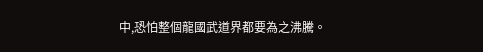中,恐怕整個龍國武道界都要為之沸騰。